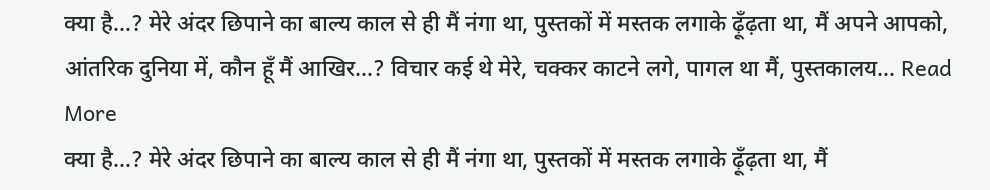क्या है…? मेरे अंदर छिपाने का बाल्य काल से ही मैं नंगा था, पुस्तकों में मस्तक लगाके ढ़ूँढ़ता था, मैं अपने आपको, आंतरिक दुनिया में, कौन हूँ मैं आखिर…? विचार कई थे मेरे, चक्कर काटने लगे, पागल था मैं, पुस्तकालय… Read More
क्या है…? मेरे अंदर छिपाने का बाल्य काल से ही मैं नंगा था, पुस्तकों में मस्तक लगाके ढ़ूँढ़ता था, मैं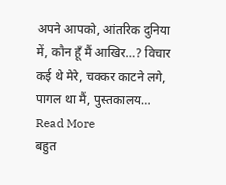अपने आपको, आंतरिक दुनिया में, कौन हूँ मैं आखिर…? विचार कई थे मेरे, चक्कर काटने लगे, पागल था मैं, पुस्तकालय… Read More
बहुत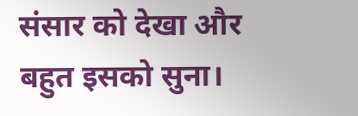संसार को देखा और बहुत इसको सुना।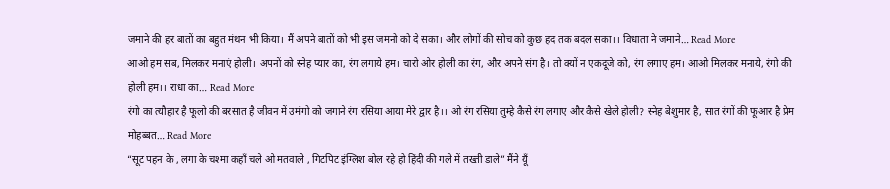जमाने की हर बातों का बहुत मंथन भी किया। मैं अपने बातों को भी इस जमनो को दे सका। और लोगों की सोच को कुछ हद तक बदल सका।। विधाता ने जमाने… Read More
आओ हम सब, मिलकर मनाएं होली। अपनों को स्नेह प्यार का, रंग लगाये हम। चारो ओर होली का रंग, और अपने संग है। तो क्यों न एकदूजे को, रंग लगाए हम। आओ मिलकर मनाये, रंगो की होली हम।। राधा का… Read More
रंगो का त्यौहार है फूलो की बरसात है जीवन में उमंगो को जगाने रंग रसिया आया मेरे द्वार है।। ओ रंग रसिया तुम्हे कैसे रंग लगाए और कैसे खेले होली? स्नेह बेशुमार है, सात रंगों की फूआर है प्रेम मोहब्बत… Read More
“सूट पहन के , लगा के चश्मा कहाँ चले ओ मतवाले , गिटपिट इंग्लिश बोल रहे हो हिंदी की गले में तख्ती डाले” मैंने यूँ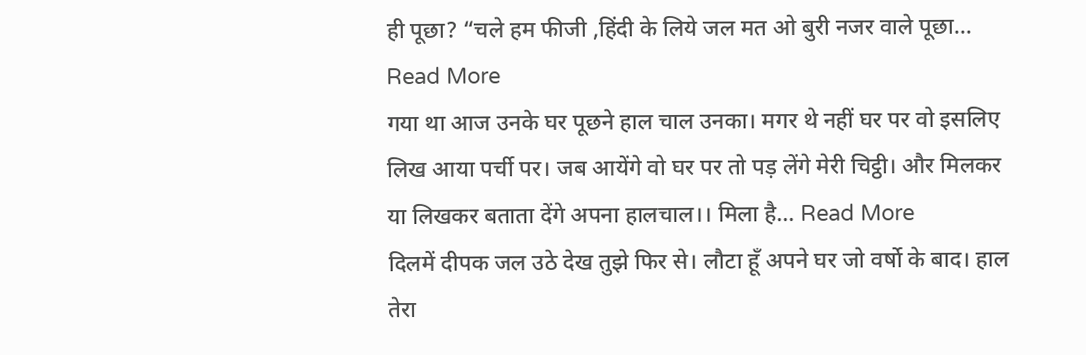ही पूछा? “चले हम फीजी ,हिंदी के लिये जल मत ओ बुरी नजर वाले पूछा… Read More
गया था आज उनके घर पूछने हाल चाल उनका। मगर थे नहीं घर पर वो इसलिए लिख आया पर्ची पर। जब आयेंगे वो घर पर तो पड़ लेंगे मेरी चिट्ठी। और मिलकर या लिखकर बताता देंगे अपना हालचाल।। मिला है… Read More
दिलमें दीपक जल उठे देख तुझे फिर से। लौटा हूँ अपने घर जो वर्षो के बाद। हाल तेरा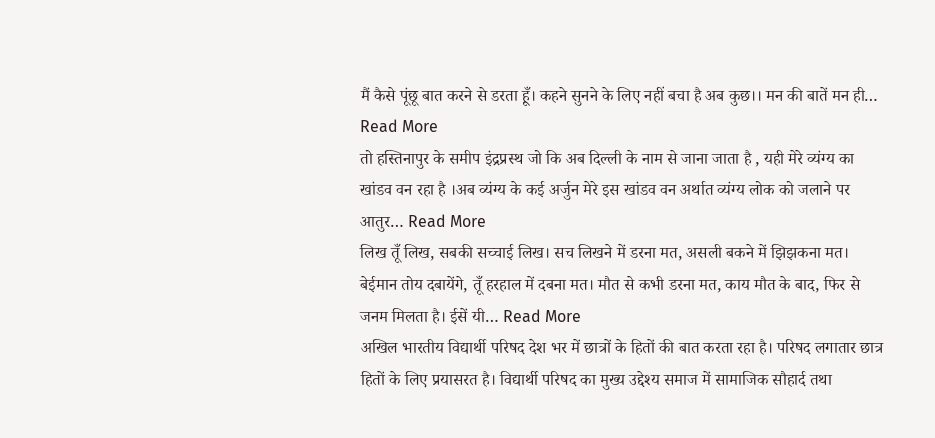मैं कैसे पूंछू बात करने से डरता हूँ। कहने सुनने के लिए नहीं बचा है अब कुछ।। मन की बातें मन ही… Read More
तो हस्तिनापुर के समीप इंद्रप्रस्थ जो कि अब दिल्ली के नाम से जाना जाता है , यही मेरे व्यंग्य का खांडव वन रहा है ।अब व्यंग्य के कई अर्जुन मेरे इस खांडव वन अर्थात व्यंग्य लोक को जलाने पर आतुर… Read More
लिख तूँ लिख, सबकी सच्चाई लिख। सच लिखने में डरना मत, असली बकने में झिझकना मत। बेईमान तोय दबायेंगे, तूँ हरहाल में दबना मत। मौत से कभी डरना मत, काय मौत के बाद, फिर से जनम मिलता है। ईसें यी… Read More
अखिल भारतीय विद्यार्थी परिषद देश भर में छात्रों के हितों की बात करता रहा है। परिषद लगातार छात्र हितों के लिए प्रयासरत है। विद्यार्थी परिषद का मुख्य उद्देश्य समाज में सामाजिक सौहार्द तथा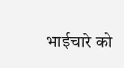भाईचारे को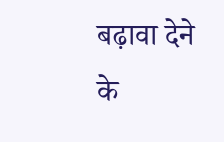बढ़ावा देने के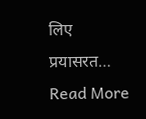लिए प्रयासरत… Read More